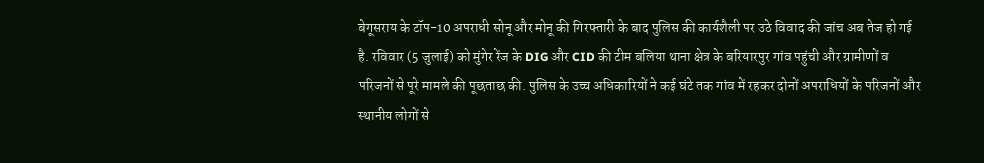बेगूसराय के टॉप-10 अपराधी सोनू और मोनू की गिरफ्तारी के बाद पुलिस की कार्यशैली पर उठे विवाद की जांच अब तेज हो गई है. रविवार (5 जुलाई) को मुंगेर रेंज के DIG और CID की टीम बलिया थाना क्षेत्र के बरियारपुर गांव पहुंची और ग्रामीणों व परिजनों से पूरे मामले की पूछताछ की. पुलिस के उच्च अधिकारियों ने कई घंटे तक गांव में रहकर दोनों अपराधियों के परिजनों और स्थानीय लोगों से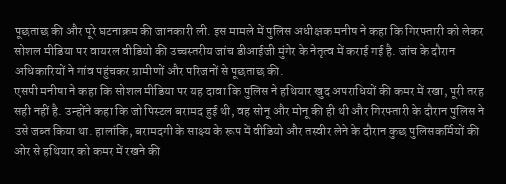पूछताछ की और पूरे घटनाक्रम की जानकारी ली. इस मामले में पुलिस अधीक्षक मनीष ने कहा कि गिरफ्तारी को लेकर सोशल मीडिया पर वायरल वीडियो की उच्चस्तरीय जांच डीआईजी मुंगेर के नेतृत्व में कराई गई है. जांच के दौरान अधिकारियों ने गांव पहुंचकर ग्रामीणों और परिजनों से पूछताछ की.
एसपी मनीषा ने कहा कि सोशल मीडिया पर यह दावा कि पुलिस ने हथियार खुद अपराधियों की कमर में रखा, पूरी तरह सही नहीं है. उन्होंने कहा कि जो पिस्टल बरामद हुई थी, वह सोनू और मोनू की ही थी और गिरफ्तारी के दौरान पुलिस ने उसे जब्त किया था. हालांकि, बरामदगी के साक्ष्य के रूप में वीडियो और तस्वीर लेने के दौरान कुछ पुलिसकर्मियों की ओर से हथियार को कमर में रखने की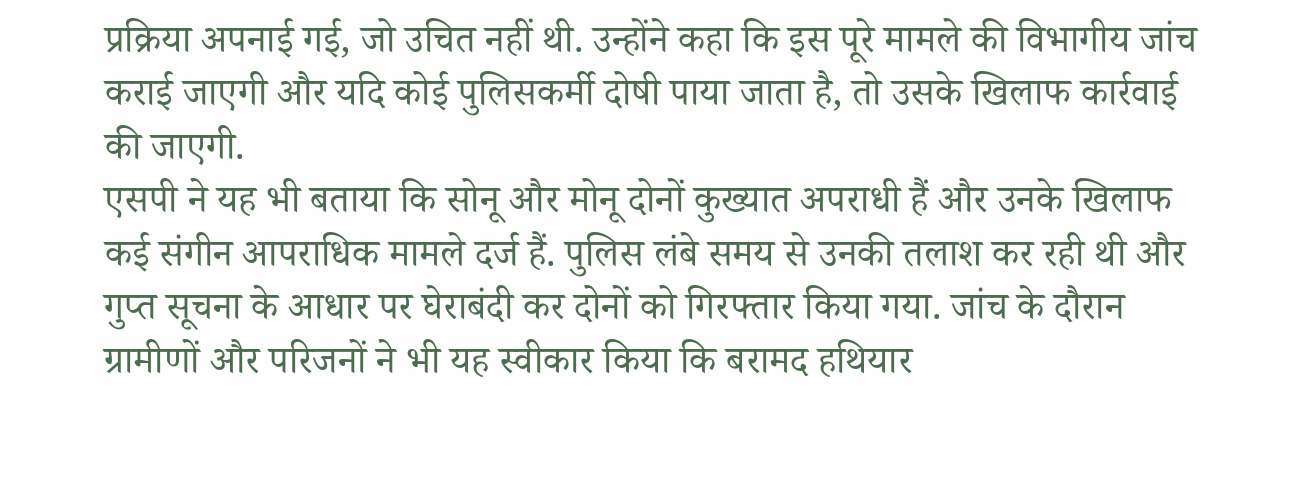प्रक्रिया अपनाई गई, जो उचित नहीं थी. उन्होंने कहा कि इस पूरे मामले की विभागीय जांच कराई जाएगी और यदि कोई पुलिसकर्मी दोषी पाया जाता है, तो उसके खिलाफ कार्रवाई की जाएगी.
एसपी ने यह भी बताया कि सोनू और मोनू दोनों कुख्यात अपराधी हैं और उनके खिलाफ कई संगीन आपराधिक मामले दर्ज हैं. पुलिस लंबे समय से उनकी तलाश कर रही थी और गुप्त सूचना के आधार पर घेराबंदी कर दोनों को गिरफ्तार किया गया. जांच के दौरान ग्रामीणों और परिजनों ने भी यह स्वीकार किया कि बरामद हथियार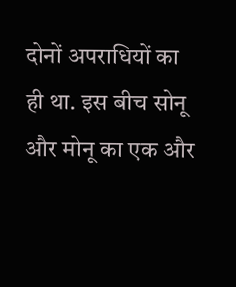दोनों अपराधियों का ही था. इस बीच सोनू और मोनू का एक और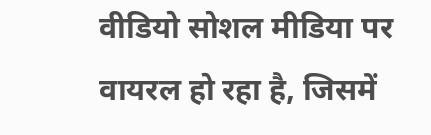वीडियो सोशल मीडिया पर वायरल हो रहा है, जिसमें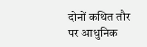दोनों कथित तौर पर आधुनिक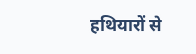हथियारों से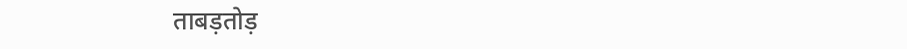ताबड़तोड़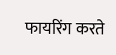फायरिंग करते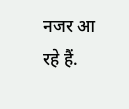नजर आ रहे हैं.